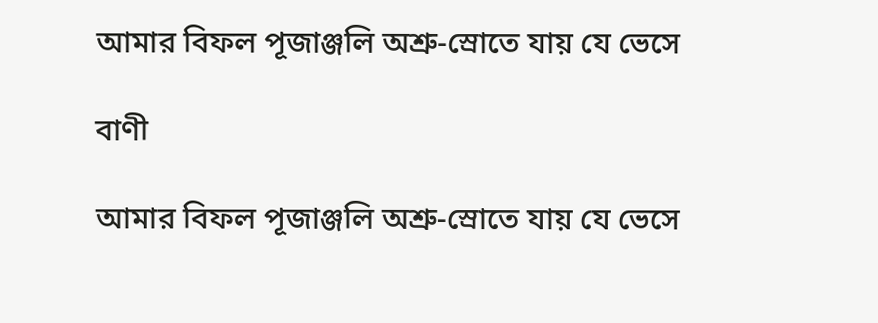আমার বিফল পূজাঞ্জলি অশ্রু-স্রোতে যায় যে ভেসে

বাণী

আমার বিফল পূজাঞ্জলি অশ্রু-স্রোতে যায় যে ভেসে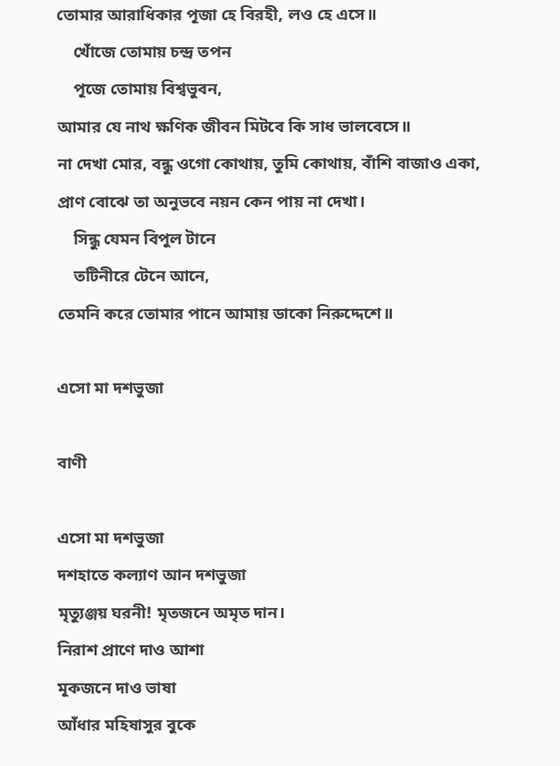তোমার আরাধিকার পূজা হে বিরহী, লও হে এসে॥
    খোঁজে তোমায় চন্দ্র তপন
    পূজে তোমায় বিশ্বভুবন,
আমার যে নাথ ক্ষণিক জীবন মিটবে কি সাধ ভালবেসে॥
না দেখা মোর, বন্ধু ওগো কোথায়, তুমি কোথায়, বাঁশি বাজাও একা,
প্রাণ বোঝে তা অনুভবে নয়ন কেন পায় না দেখা।
    সিন্ধু যেমন বিপুল টানে
    তটিনীরে টেনে আনে,
তেমনি করে তোমার পানে আমায় ডাকো নিরুদ্দেশে॥

এসো মা দশভুজা

বাণী

এসো মা দশভুজা
দশহাতে কল্যাণ আন দশভুজা
মৃত্যুঞ্জয় ঘরনী! মৃতজনে অমৃত দান।
নিরাশ প্রাণে দাও আশা
মূকজনে দাও ভাষা
আঁধার মহিষাসুর বুকে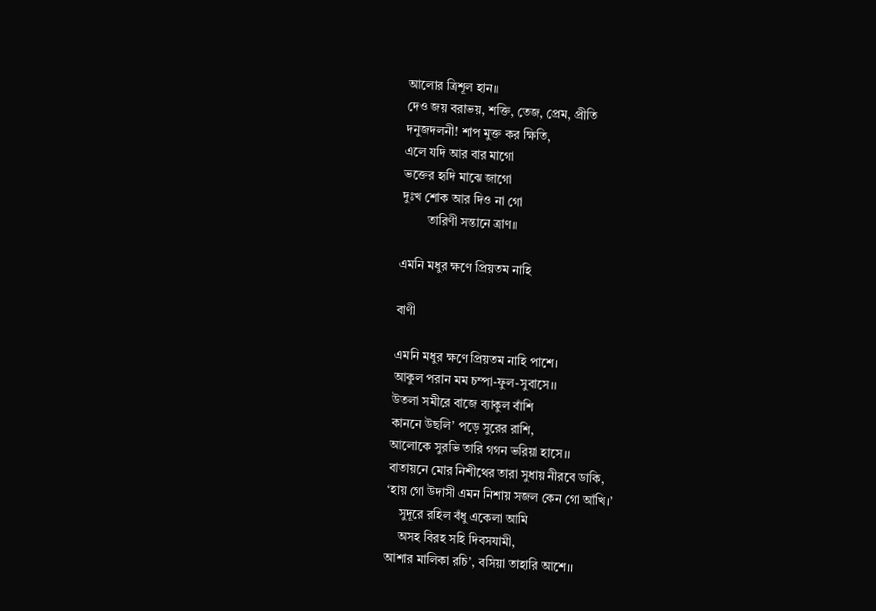আলোর ত্রিশূল হান॥
দেও জয় বরাভয়, শক্তি, তেজ, প্রেম, প্রীতি
দনুজদলনী! শাপ মুক্ত কর ক্ষিতি,
এলে যদি আর বার মাগো
ভক্তের হৃদি মাঝে জাগো
দুঃখ শোক আর দিও না গো
        তারিণী সন্তানে ত্রাণ॥

এমনি মধুর ক্ষণে প্রিয়তম নাহি

বাণী

এমনি মধুর ক্ষণে প্রিয়তম নাহি পাশে।
আকুল পরান মম চম্পা-ফুল-সুবাসে।।
উতলা সমীরে বাজে ব্যাকুল বাঁশি
কাননে উছলি’ পড়ে সুরের রাশি,
আলোকে সুরভি তারি গগন ভরিয়া হাসে।।
বাতায়নে মোর নিশীথের তারা সুধায় নীরবে ডাকি,
‘হায় গো উদাসী এমন নিশায় সজল কেন গো আঁখি।’
    সুদূরে রহিল বঁধু একেলা আমি
    অসহ বিরহ সহি দিবসযামী,
আশার মালিকা রচি’, বসিয়া তাহারি আশে।।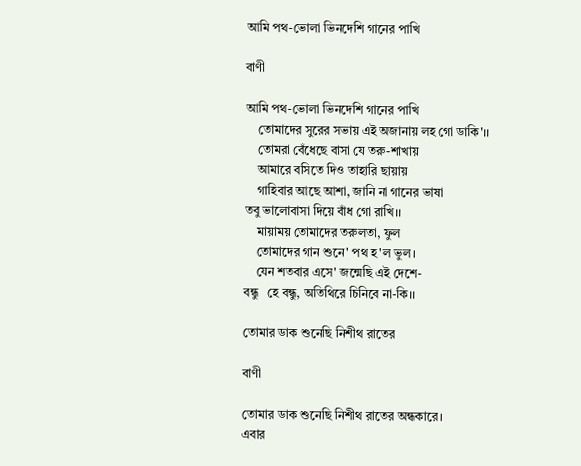আমি পথ-ভোলা ভিনদেশি গানের পাখি

বাণী

আমি পথ-ভোলা ভিনদেশি গানের পাখি
    তোমাদের সুরের সভায় এই অজানায় লহ গো ডাকি'।।
    তোমরা বেঁধেছে বাসা যে তরু-শাখায়
    আমারে বসিতে দিও তাহারি ছায়ায়
    গাহিবার আছে আশা, জানি না গানের ভাষা
তবু ভালোবাসা দিয়ে বাঁধ গো রাখি।।
    মায়াময় তোমাদের তরুলতা, ফুল
    তোমাদের গান শুনে' পথ হ'ল ভুল।
    যেন শতবার এসে' জন্মেছি এই দেশে-
বন্ধু   হে বন্ধু, অতিথিরে চিনিবে না-কি।।

তোমার ডাক শুনেছি নিশীথ রাতের

বাণী

তোমার ডাক শুনেছি নিশীথ রাতের অন্ধকারে।
এবার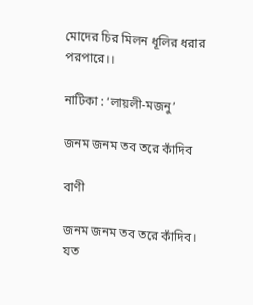মোদের চির মিলন ধূলির ধরার পরপারে।।

নাটিকা : ‘লায়লী-মজনু’

জনম জনম তব তরে কাঁদিব

বাণী

জনম জনম তব তরে কাঁদিব।
যত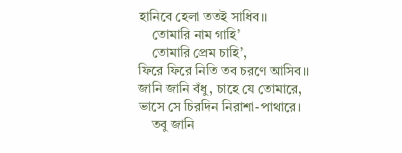হানিবে হেলা ততই সাধিব।।
    তোমারি নাম গাহি’
    তোমারি প্রেম চাহি’,
ফিরে ফিরে নিতি তব চরণে আসিব।।
জানি জানি বঁধু, চাহে যে তোমারে,
ভাসে সে চিরদিন নিরাশা-পাথারে।
    তবু জানি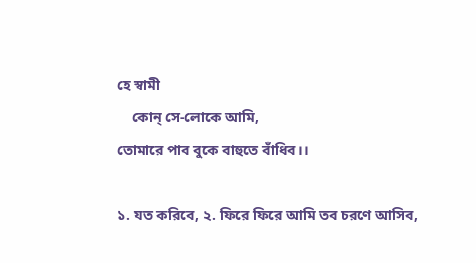হে স্বামী
    কোন্ সে-লোকে আমি,
তোমারে পাব বুকে বাহুতে বাঁধিব।।

১. যত করিবে, ২. ফিরে ফিরে আমি তব চরণে আসিব,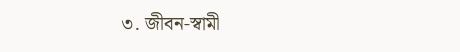৩. জীবন-স্বামী